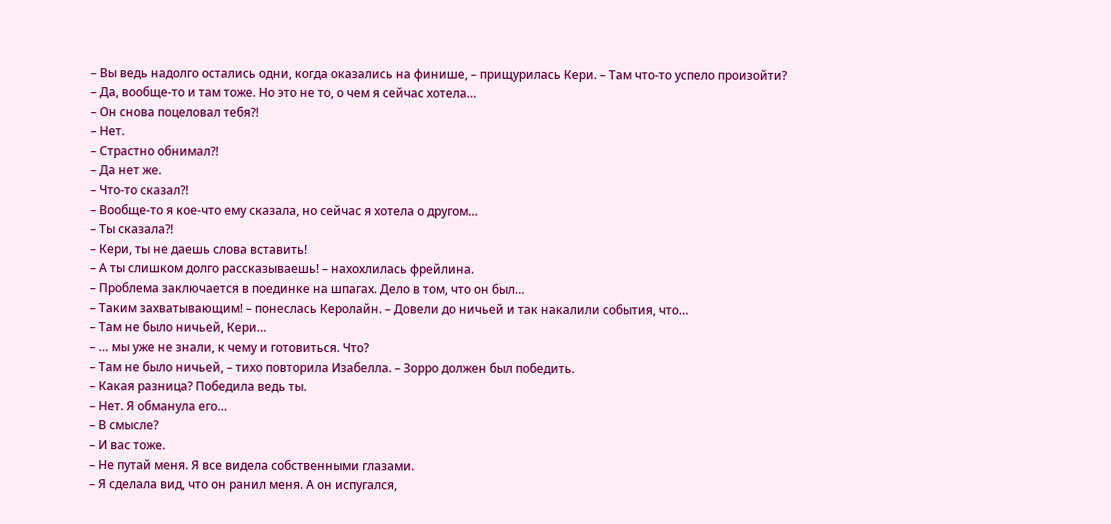– Вы ведь надолго остались одни, когда оказались на финише, – прищурилась Кери. – Там что-то успело произойти?
– Да, вообще-то и там тоже. Но это не то, о чем я сейчас хотела…
– Он снова поцеловал тебя?!
– Нет.
– Страстно обнимал?!
– Да нет же.
– Что-то сказал?!
– Вообще-то я кое-что ему сказала, но сейчас я хотела о другом…
– Ты сказала?!
– Кери, ты не даешь слова вставить!
– А ты слишком долго рассказываешь! – нахохлилась фрейлина.
– Проблема заключается в поединке на шпагах. Дело в том, что он был…
– Таким захватывающим! – понеслась Керолайн. – Довели до ничьей и так накалили события, что…
– Там не было ничьей, Кери…
– … мы уже не знали, к чему и готовиться. Что?
– Там не было ничьей, – тихо повторила Изабелла. – Зорро должен был победить.
– Какая разница? Победила ведь ты.
– Нет. Я обманула его…
– В смысле?
– И вас тоже.
– Не путай меня. Я все видела собственными глазами.
– Я сделала вид, что он ранил меня. А он испугался,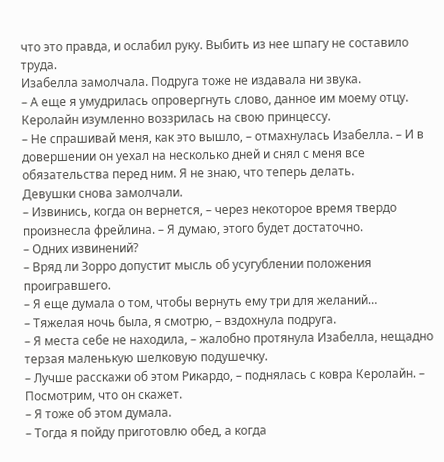что это правда, и ослабил руку. Выбить из нее шпагу не составило труда.
Изабелла замолчала. Подруга тоже не издавала ни звука.
– А еще я умудрилась опровергнуть слово, данное им моему отцу.
Керолайн изумленно воззрилась на свою принцессу.
– Не спрашивай меня, как это вышло, – отмахнулась Изабелла. – И в довершении он уехал на несколько дней и снял с меня все обязательства перед ним. Я не знаю, что теперь делать.
Девушки снова замолчали.
– Извинись, когда он вернется, – через некоторое время твердо произнесла фрейлина. – Я думаю, этого будет достаточно.
– Одних извинений?
– Вряд ли Зорро допустит мысль об усугублении положения проигравшего.
– Я еще думала о том, чтобы вернуть ему три для желаний…
– Тяжелая ночь была, я смотрю, – вздохнула подруга.
– Я места себе не находила, – жалобно протянула Изабелла, нещадно терзая маленькую шелковую подушечку.
– Лучше расскажи об этом Рикардо, – поднялась с ковра Керолайн. – Посмотрим, что он скажет.
– Я тоже об этом думала.
– Тогда я пойду приготовлю обед, а когда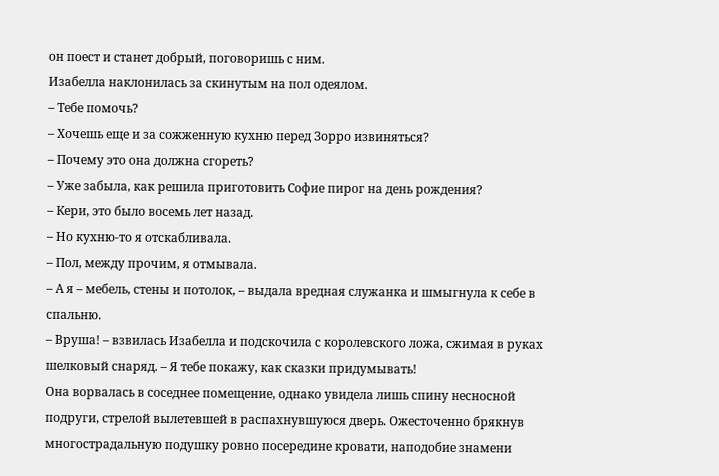он поест и станет добрый, поговоришь с ним.
Изабелла наклонилась за скинутым на пол одеялом.
– Тебе помочь?
– Хочешь еще и за сожженную кухню перед Зорро извиняться?
– Почему это она должна сгореть?
– Уже забыла, как решила приготовить Софие пирог на день рождения?
– Кери, это было восемь лет назад.
– Но кухню-то я отскабливала.
– Пол, между прочим, я отмывала.
– А я – мебель, стены и потолок, – выдала вредная служанка и шмыгнула к себе в спальню.
– Вруша! – взвилась Изабелла и подскочила с королевского ложа, сжимая в руках шелковый снаряд. – Я тебе покажу, как сказки придумывать!
Она ворвалась в соседнее помещение, однако увидела лишь спину несносной подруги, стрелой вылетевшей в распахнувшуюся дверь. Ожесточенно брякнув многострадальную подушку ровно посередине кровати, наподобие знамени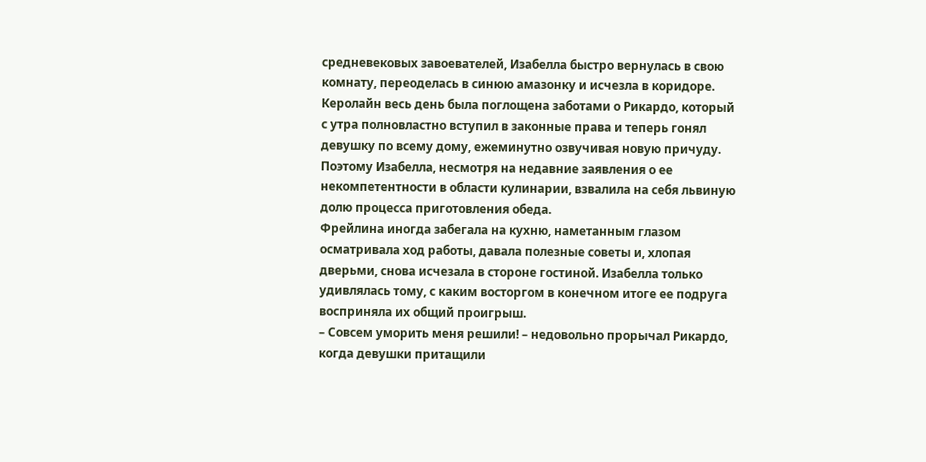средневековых завоевателей, Изабелла быстро вернулась в свою комнату, переоделась в синюю амазонку и исчезла в коридоре.
Керолайн весь день была поглощена заботами о Рикардо, который с утра полновластно вступил в законные права и теперь гонял девушку по всему дому, ежеминутно озвучивая новую причуду. Поэтому Изабелла, несмотря на недавние заявления о ее некомпетентности в области кулинарии, взвалила на себя львиную долю процесса приготовления обеда.
Фрейлина иногда забегала на кухню, наметанным глазом осматривала ход работы, давала полезные советы и, хлопая дверьми, снова исчезала в стороне гостиной. Изабелла только удивлялась тому, с каким восторгом в конечном итоге ее подруга восприняла их общий проигрыш.
– Совсем уморить меня решили! – недовольно прорычал Рикардо, когда девушки притащили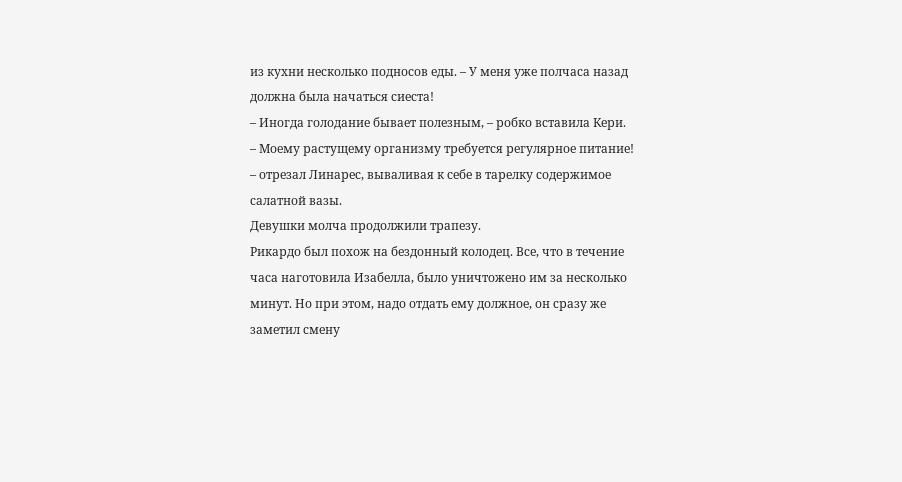из кухни несколько подносов еды. – У меня уже полчаса назад должна была начаться сиеста!
– Иногда голодание бывает полезным, – робко вставила Кери.
– Моему растущему организму требуется регулярное питание! – отрезал Линарес, вываливая к себе в тарелку содержимое салатной вазы.
Девушки молча продолжили трапезу.
Рикардо был похож на бездонный колодец. Все, что в течение часа наготовила Изабелла, было уничтожено им за несколько минут. Но при этом, надо отдать ему должное, он сразу же заметил смену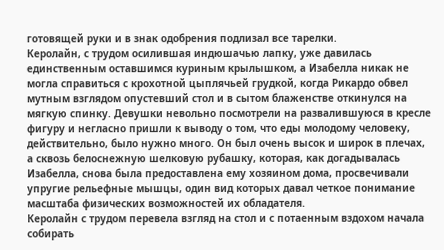готовящей руки и в знак одобрения подлизал все тарелки.
Керолайн, с трудом осилившая индюшачью лапку, уже давилась единственным оставшимся куриным крылышком, а Изабелла никак не могла справиться с крохотной цыплячьей грудкой, когда Рикардо обвел мутным взглядом опустевший стол и в сытом блаженстве откинулся на мягкую спинку. Девушки невольно посмотрели на развалившуюся в кресле фигуру и негласно пришли к выводу о том, что еды молодому человеку, действительно, было нужно много. Он был очень высок и широк в плечах, а сквозь белоснежную шелковую рубашку, которая, как догадывалась Изабелла, снова была предоставлена ему хозяином дома, просвечивали упругие рельефные мышцы, один вид которых давал четкое понимание масштаба физических возможностей их обладателя.
Керолайн с трудом перевела взгляд на стол и с потаенным вздохом начала собирать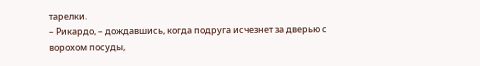тарелки.
– Рикардо, – дождавшись, когда подруга исчезнет за дверью с ворохом посуды,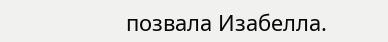позвала Изабелла.